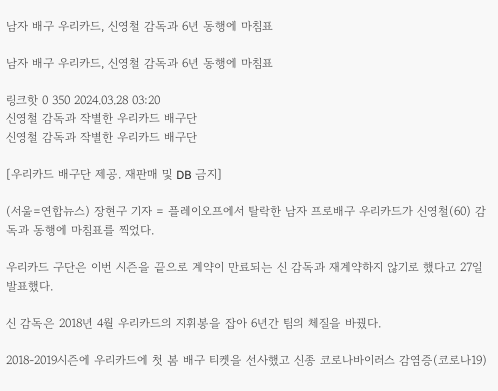남자 배구 우리카드, 신영철 감독과 6년 동행에 마침표

남자 배구 우리카드, 신영철 감독과 6년 동행에 마침표

링크핫 0 350 2024.03.28 03:20
신영철 감독과 작별한 우리카드 배구단
신영철 감독과 작별한 우리카드 배구단

[우리카드 배구단 제공. 재판매 및 DB 금지]

(서울=연합뉴스) 장현구 기자 = 플레이오프에서 탈락한 남자 프로배구 우리카드가 신영철(60) 감독과 동행에 마침표를 찍었다.

우리카드 구단은 이번 시즌을 끝으로 계약이 만료되는 신 감독과 재계약하지 않기로 했다고 27일 발표했다.

신 감독은 2018년 4월 우리카드의 지휘봉을 잡아 6년간 팀의 체질을 바꿨다.

2018-2019시즌에 우리카드에 첫 봄 배구 티켓을 선사했고 신종 코로나바이러스 감염증(코로나19)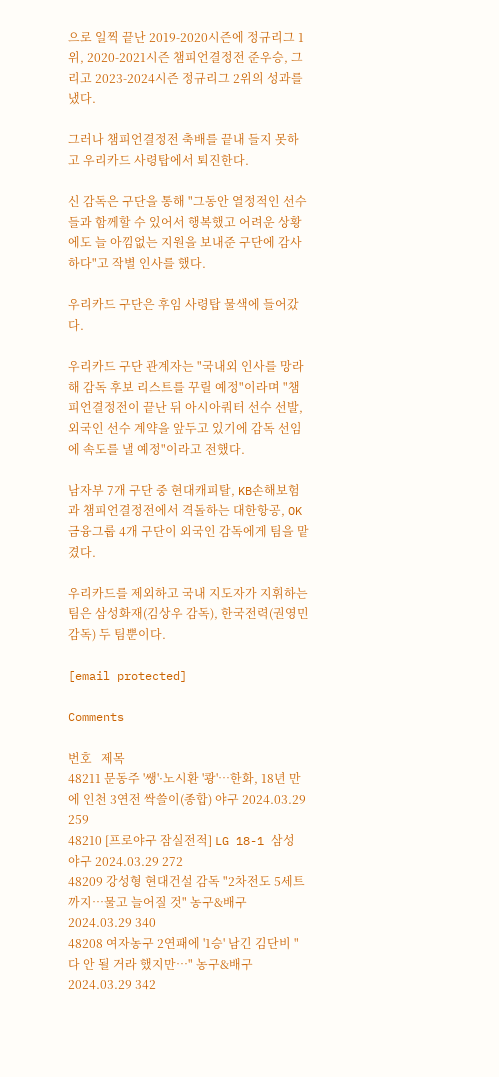으로 일찍 끝난 2019-2020시즌에 정규리그 1위, 2020-2021시즌 챔피언결정전 준우승, 그리고 2023-2024시즌 정규리그 2위의 성과를 냈다.

그러나 챔피언결정전 축배를 끝내 들지 못하고 우리카드 사령탑에서 퇴진한다.

신 감독은 구단을 통해 "그동안 열정적인 선수들과 함께할 수 있어서 행복했고 어려운 상황에도 늘 아낌없는 지원을 보내준 구단에 감사하다"고 작별 인사를 했다.

우리카드 구단은 후임 사령탑 물색에 들어갔다.

우리카드 구단 관계자는 "국내외 인사를 망라해 감독 후보 리스트를 꾸릴 예정"이라며 "챔피언결정전이 끝난 뒤 아시아쿼터 선수 선발, 외국인 선수 계약을 앞두고 있기에 감독 선임에 속도를 낼 예정"이라고 전했다.

남자부 7개 구단 중 현대캐피탈, KB손해보험과 챔피언결정전에서 격돌하는 대한항공, OK금융그룹 4개 구단이 외국인 감독에게 팀을 맡겼다.

우리카드를 제외하고 국내 지도자가 지휘하는 팀은 삼성화재(김상우 감독), 한국전력(권영민 감독) 두 팀뿐이다.

[email protected]

Comments

번호   제목
48211 문동주 '쌩'·노시환 '쾅'…한화, 18년 만에 인천 3연전 싹쓸이(종합) 야구 2024.03.29 259
48210 [프로야구 잠실전적] LG 18-1 삼성 야구 2024.03.29 272
48209 강성형 현대건설 감독 "2차전도 5세트까지…물고 늘어질 것" 농구&배구 2024.03.29 340
48208 여자농구 2연패에 '1승' 남긴 김단비 "다 안 될 거라 했지만…" 농구&배구 2024.03.29 342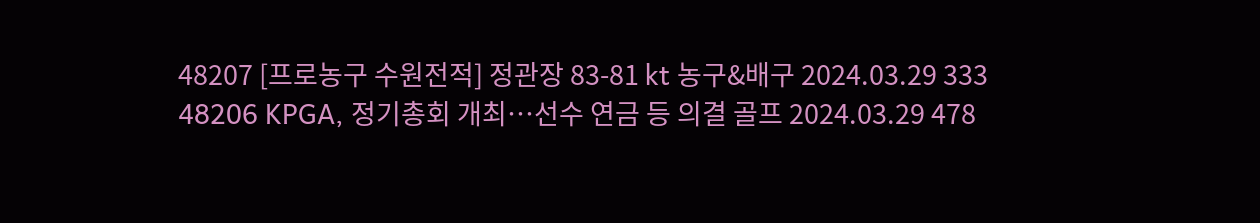48207 [프로농구 수원전적] 정관장 83-81 kt 농구&배구 2024.03.29 333
48206 KPGA, 정기총회 개최…선수 연금 등 의결 골프 2024.03.29 478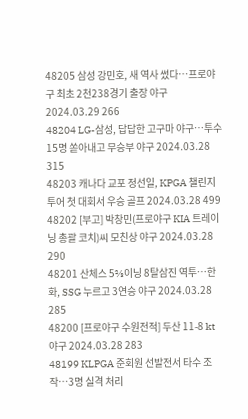48205 삼성 강민호, 새 역사 썼다…프로야구 최초 2천238경기 출장 야구 2024.03.29 266
48204 LG-삼성, 답답한 고구마 야구…투수 15명 쏟아내고 무승부 야구 2024.03.28 315
48203 캐나다 교포 정선일, KPGA 챌린지투어 첫 대회서 우승 골프 2024.03.28 499
48202 [부고] 박창민(프로야구 KIA 트레이닝 총괄 코치)씨 모친상 야구 2024.03.28 290
48201 산체스 5⅔이닝 8탈삼진 역투…한화, SSG 누르고 3연승 야구 2024.03.28 285
48200 [프로야구 수원전적] 두산 11-8 kt 야구 2024.03.28 283
48199 KLPGA 준회원 선발전서 타수 조작…3명 실격 처리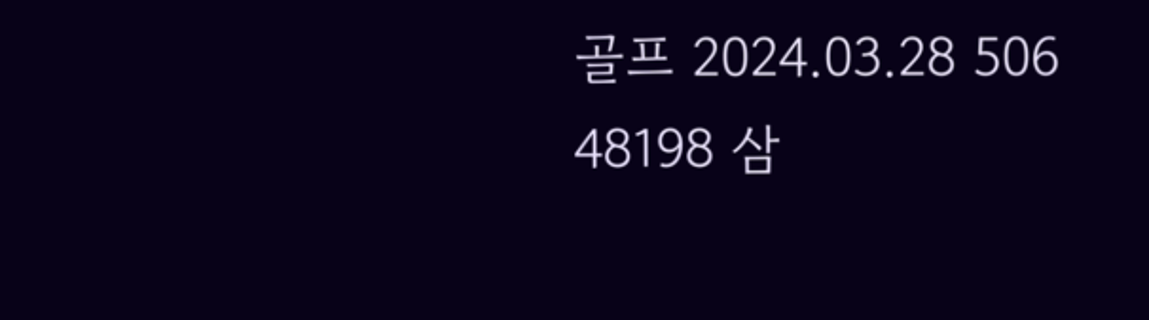골프 2024.03.28 506
48198 삼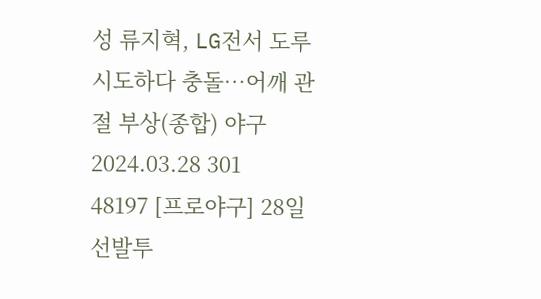성 류지혁, LG전서 도루 시도하다 충돌…어깨 관절 부상(종합) 야구 2024.03.28 301
48197 [프로야구] 28일 선발투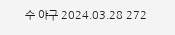수 야구 2024.03.28 272